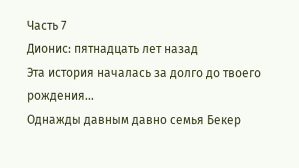Часть 7
Дионис: пятнадцать лет назад
Эта история началась за долго до твоего рождения...
Однажды давным давно семья Бекер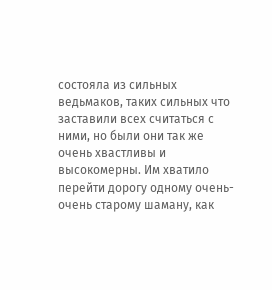состояла из сильных ведьмаков, таких сильных что заставили всех считаться с ними, но были они так же очень хвастливы и высокомерны. Им хватило перейти дорогу одному очень-очень старому шаману, как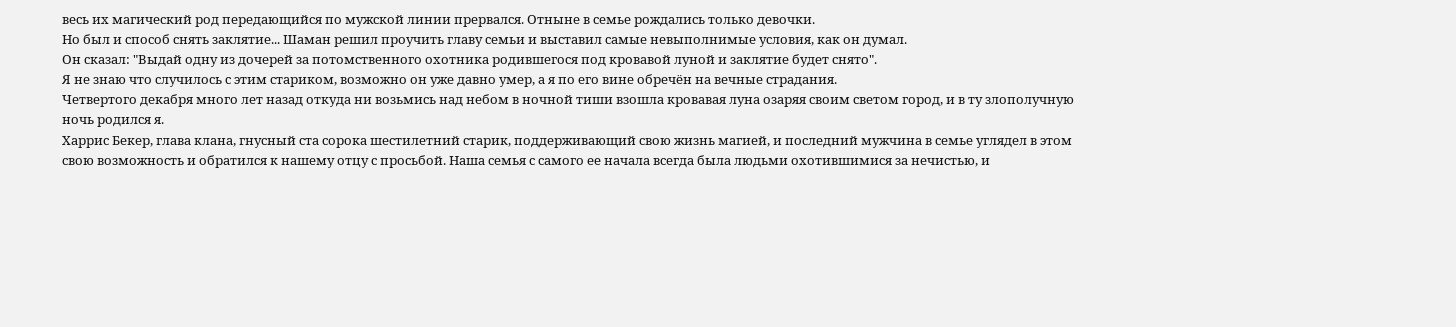весь их магический род передающийся по мужской линии прервался. Отныне в семье рождались только девочки.
Но был и способ снять заклятие... Шаман решил проучить главу семьи и выставил самые невыполнимые условия, как он думал.
Он сказал: "Выдай одну из дочерей за потомственного охотника родившегося под кровавой луной и заклятие будет снято".
Я не знаю что случилось с этим стариком, возможно он уже давно умер, а я по его вине обречён на вечные страдания.
Четвертого декабря много лет назад откуда ни возьмись над небом в ночной тиши взошла кровавая луна озаряя своим светом город, и в ту злополучную ночь родился я.
Харрис Бекер, глава клана, гнусный ста сорока шестилетний старик, поддерживающий свою жизнь магией, и последний мужчина в семье углядел в этом свою возможность и обратился к нашему отцу с просьбой. Наша семья с самого ее начала всегда была людьми охотившимися за нечистью, и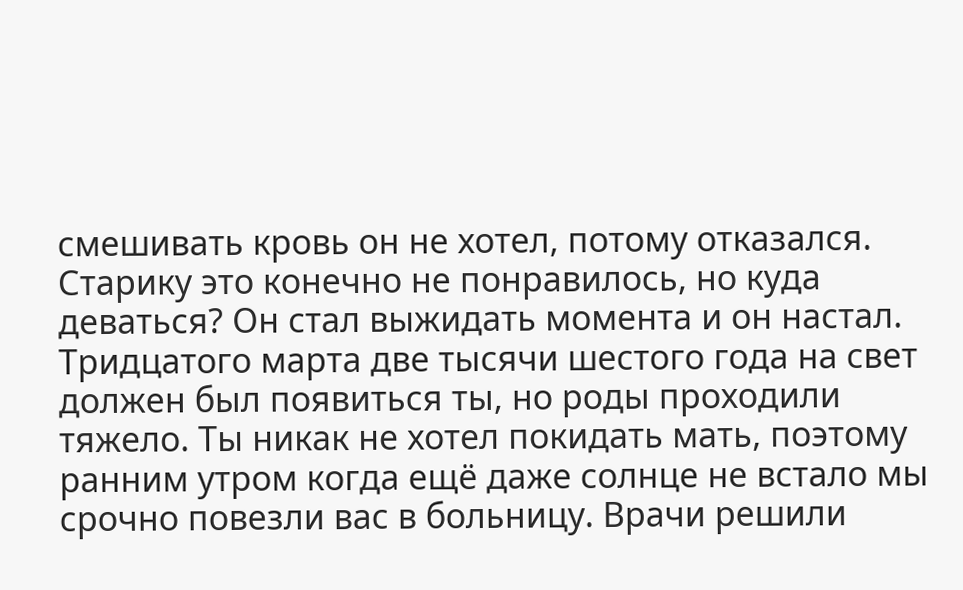смешивать кровь он не хотел, потому отказался. Старику это конечно не понравилось, но куда деваться? Он стал выжидать момента и он настал.
Тридцатого марта две тысячи шестого года на свет должен был появиться ты, но роды проходили тяжело. Ты никак не хотел покидать мать, поэтому ранним утром когда ещё даже солнце не встало мы срочно повезли вас в больницу. Врачи решили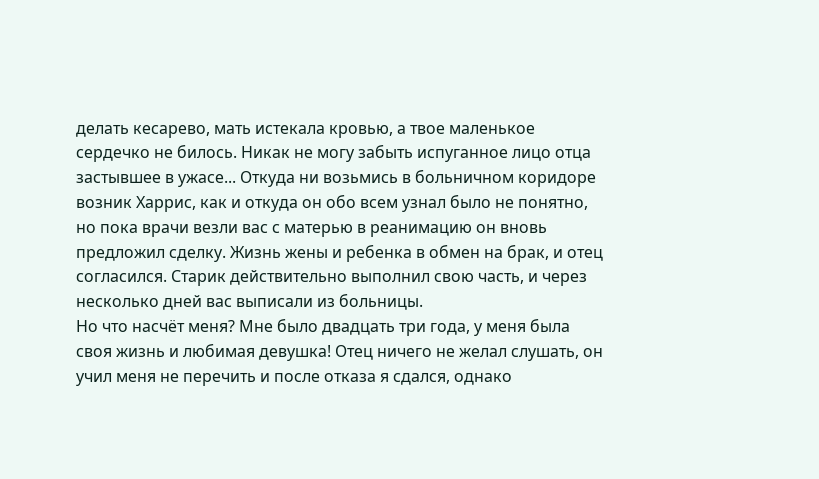делать кесарево, мать истекала кровью, а твое маленькое сердечко не билось. Никак не могу забыть испуганное лицо отца застывшее в ужасе... Откуда ни возьмись в больничном коридоре возник Харрис, как и откуда он обо всем узнал было не понятно, но пока врачи везли вас с матерью в реанимацию он вновь предложил сделку. Жизнь жены и ребенка в обмен на брак, и отец согласился. Старик действительно выполнил свою часть, и через несколько дней вас выписали из больницы.
Но что насчёт меня? Мне было двадцать три года, у меня была своя жизнь и любимая девушка! Отец ничего не желал слушать, он учил меня не перечить и после отказа я сдался, однако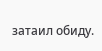затаил обиду.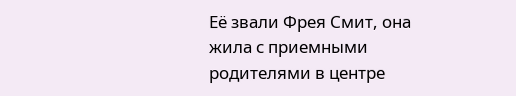Её звали Фрея Смит, она жила с приемными родителями в центре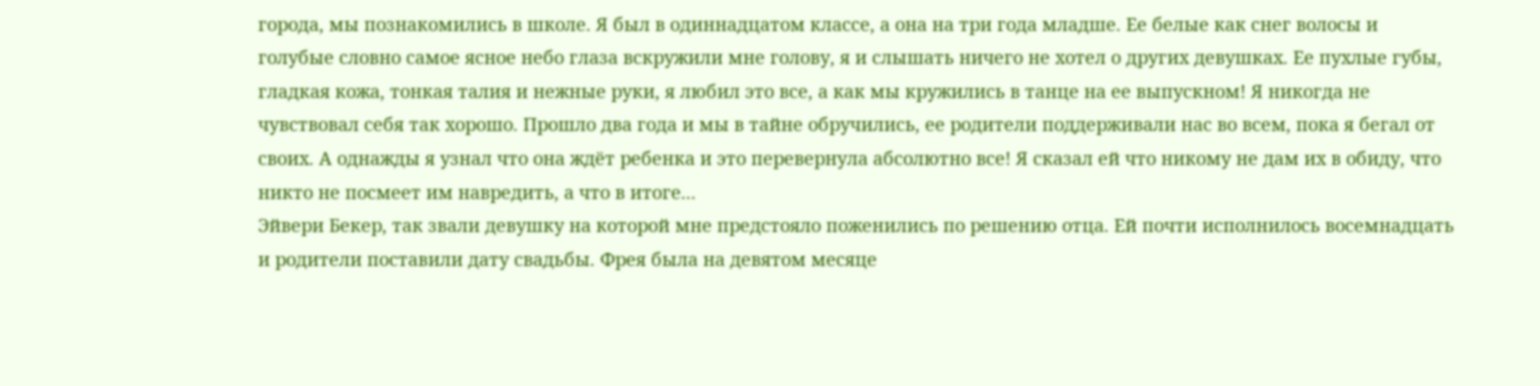города, мы познакомились в школе. Я был в одиннадцатом классе, а она на три года младше. Ее белые как снег волосы и голубые словно самое ясное небо глаза вскружили мне голову, я и слышать ничего не хотел о других девушках. Ее пухлые губы, гладкая кожа, тонкая талия и нежные руки, я любил это все, а как мы кружились в танце на ее выпускном! Я никогда не чувствовал себя так хорошо. Прошло два года и мы в тайне обручились, ее родители поддерживали нас во всем, пока я бегал от своих. А однажды я узнал что она ждёт ребенка и это перевернула абсолютно все! Я сказал ей что никому не дам их в обиду, что никто не посмеет им навредить, а что в итоге...
Эйвери Бекер, так звали девушку на которой мне предстояло поженились по решению отца. Ей почти исполнилось восемнадцать и родители поставили дату свадьбы. Фрея была на девятом месяце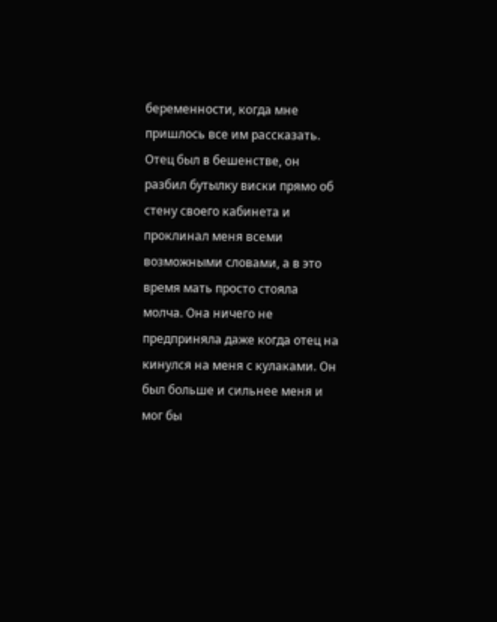беременности, когда мне пришлось все им рассказать.
Отец был в бешенстве, он разбил бутылку виски прямо об стену своего кабинета и проклинал меня всеми возможными словами, а в это время мать просто стояла молча. Она ничего не предприняла даже когда отец на кинулся на меня с кулаками. Он был больше и сильнее меня и мог бы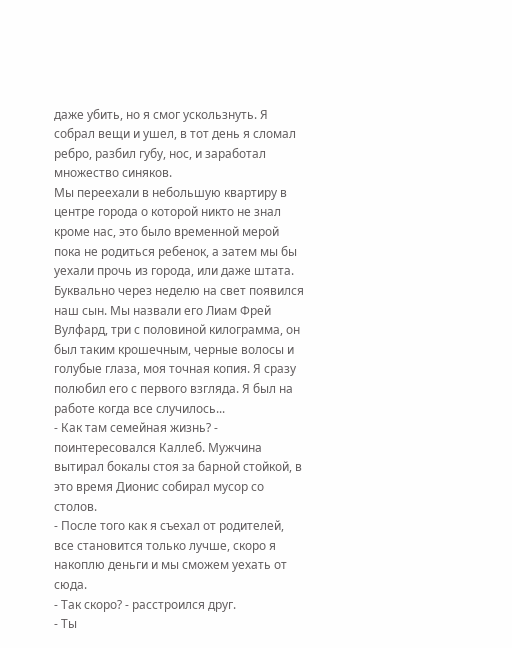даже убить, но я смог ускользнуть. Я собрал вещи и ушел, в тот день я сломал ребро, разбил губу, нос, и заработал множество синяков.
Мы переехали в небольшую квартиру в центре города о которой никто не знал кроме нас, это было временной мерой пока не родиться ребенок, а затем мы бы уехали прочь из города, или даже штата.
Буквально через неделю на свет появился наш сын. Мы назвали его Лиам Фрей Вулфард, три с половиной килограмма, он был таким крошечным, черные волосы и голубые глаза, моя точная копия. Я сразу полюбил его с первого взгляда. Я был на работе когда все случилось...
- Как там семейная жизнь? - поинтересовался Каллеб. Мужчина вытирал бокалы стоя за барной стойкой, в это время Дионис собирал мусор со столов.
- После того как я съехал от родителей, все становится только лучше, скоро я накоплю деньги и мы сможем уехать от сюда.
- Так скоро? - расстроился друг.
- Ты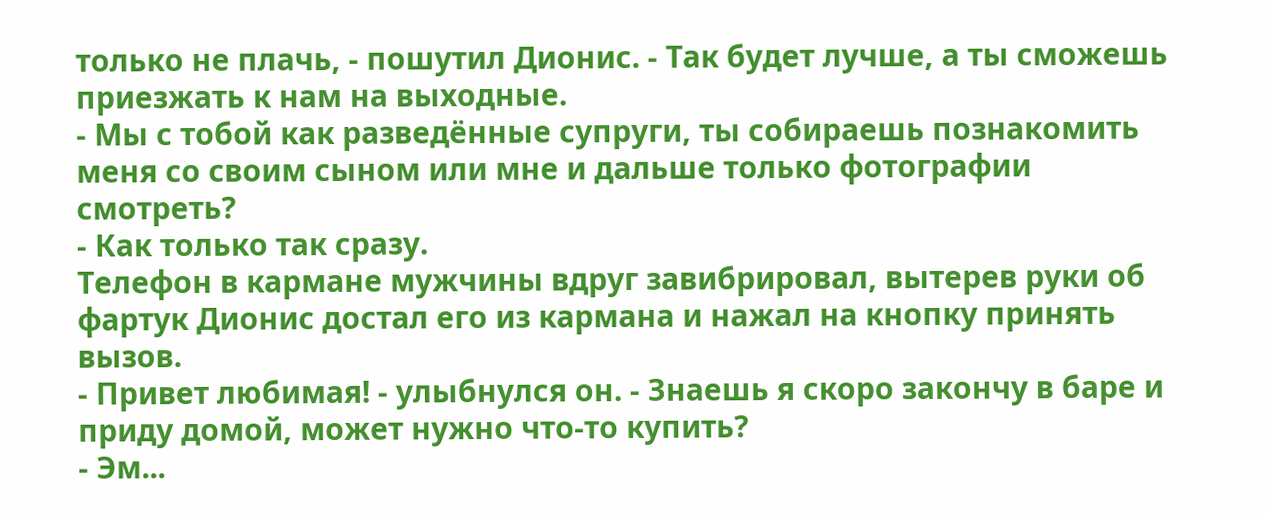только не плачь, - пошутил Дионис. - Так будет лучше, а ты сможешь приезжать к нам на выходные.
- Мы с тобой как разведённые супруги, ты собираешь познакомить меня со своим сыном или мне и дальше только фотографии смотреть?
- Как только так сразу.
Телефон в кармане мужчины вдруг завибрировал, вытерев руки об фартук Дионис достал его из кармана и нажал на кнопку принять вызов.
- Привет любимая! - улыбнулся он. - Знаешь я скоро закончу в баре и приду домой, может нужно что-то купить?
- Эм...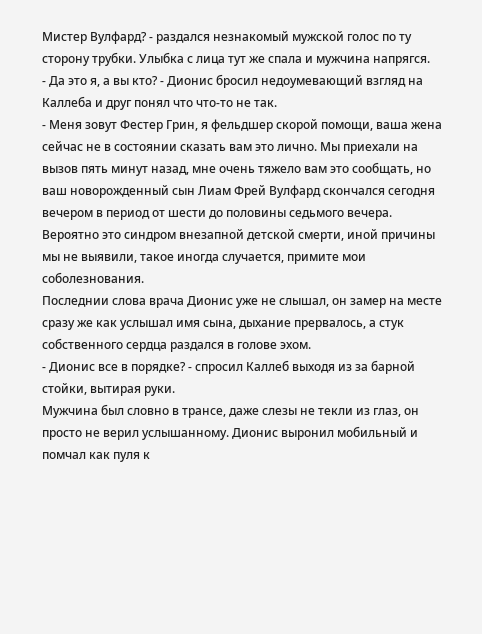Мистер Вулфард? - раздался незнакомый мужской голос по ту сторону трубки. Улыбка с лица тут же спала и мужчина напрягся.
- Да это я, а вы кто? - Дионис бросил недоумевающий взгляд на Каллеба и друг понял что что-то не так.
- Меня зовут Фестер Грин, я фельдшер скорой помощи, ваша жена сейчас не в состоянии сказать вам это лично. Мы приехали на вызов пять минут назад, мне очень тяжело вам это сообщать, но ваш новорожденный сын Лиам Фрей Вулфард скончался сегодня вечером в период от шести до половины седьмого вечера. Вероятно это синдром внезапной детской смерти, иной причины мы не выявили, такое иногда случается, примите мои соболезнования.
Последнии слова врача Дионис уже не слышал, он замер на месте сразу же как услышал имя сына, дыхание прервалось, а стук собственного сердца раздался в голове эхом.
- Дионис все в порядке? - спросил Каллеб выходя из за барной стойки, вытирая руки.
Мужчина был словно в трансе, даже слезы не текли из глаз, он просто не верил услышанному. Дионис выронил мобильный и помчал как пуля к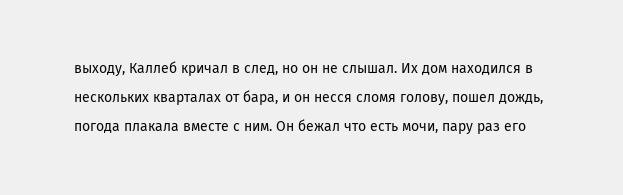выходу, Каллеб кричал в след, но он не слышал. Их дом находился в нескольких кварталах от бара, и он несся сломя голову, пошел дождь, погода плакала вместе с ним. Он бежал что есть мочи, пару раз его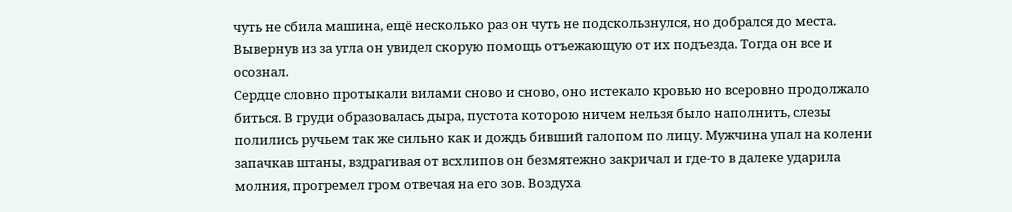чуть не сбила машина, ещё несколько раз он чуть не подскользнулся, но добрался до места. Вывернув из за угла он увидел скорую помощь отъежающую от их подъезда. Тогда он все и осознал.
Сердце словно протыкали вилами сново и сново, оно истекало кровью но всеровно продолжало биться. В груди образовалась дыра, пустота которою ничем нельзя было наполнить, слезы полились ручьем так же сильно как и дождь бивший галопом по лицу. Мужчина упал на колени запачкав штаны, вздрагивая от всхлипов он безмятежно закричал и где-то в далеке ударила молния, прогремел гром отвечая на его зов. Воздуха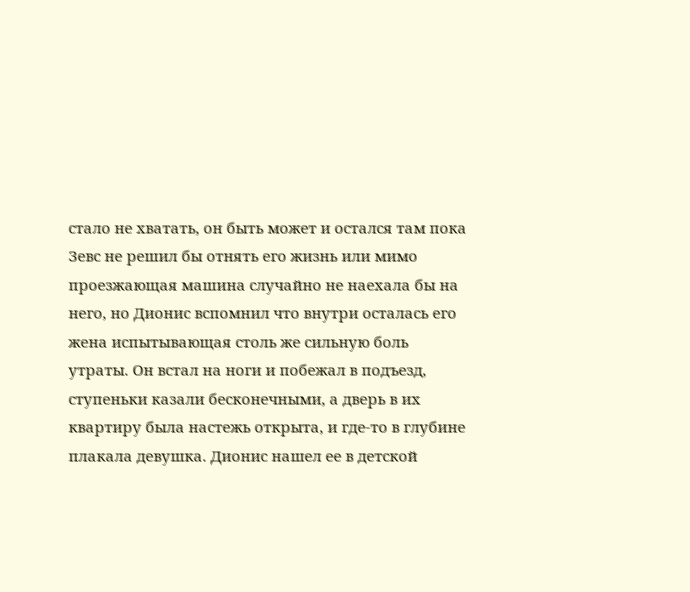стало не хватать, он быть может и остался там пока Зевс не решил бы отнять его жизнь или мимо проезжающая машина случайно не наехала бы на него, но Дионис вспомнил что внутри осталась его жена испытывающая столь же сильную боль утраты. Он встал на ноги и побежал в подъезд, ступеньки казали бесконечными, а дверь в их квартиру была настежь открыта, и где-то в глубине плакала девушка. Дионис нашел ее в детской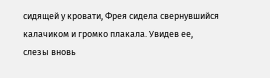сидящей у кровати, Фрея сидела свернувшийся калачиком и громко плакала. Увидев ее, слезы вновь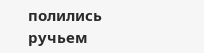полились ручьем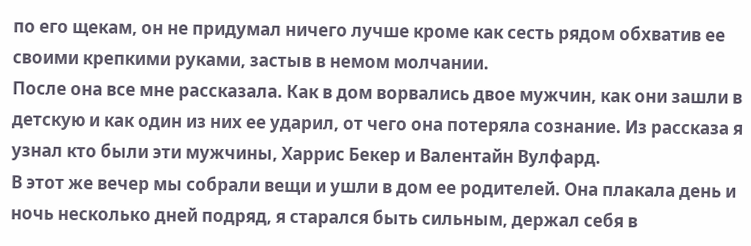по его щекам, он не придумал ничего лучше кроме как сесть рядом обхватив ее своими крепкими руками, застыв в немом молчании.
После она все мне рассказала. Как в дом ворвались двое мужчин, как они зашли в детскую и как один из них ее ударил, от чего она потеряла сознание. Из рассказа я узнал кто были эти мужчины, Харрис Бекер и Валентайн Вулфард.
В этот же вечер мы собрали вещи и ушли в дом ее родителей. Она плакала день и ночь несколько дней подряд, я старался быть сильным, держал себя в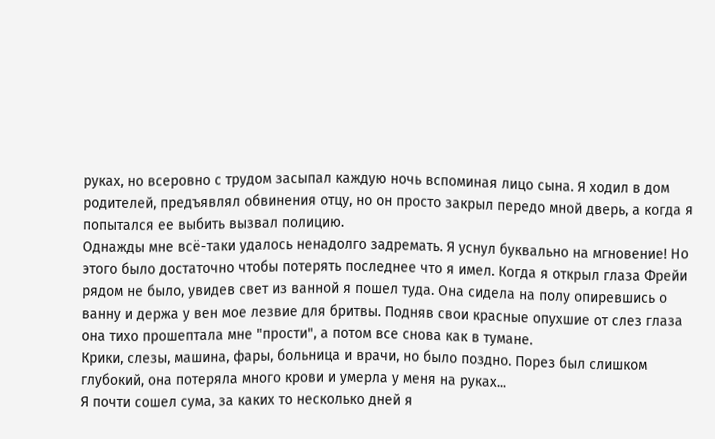руках, но всеровно с трудом засыпал каждую ночь вспоминая лицо сына. Я ходил в дом родителей, предъявлял обвинения отцу, но он просто закрыл передо мной дверь, а когда я попытался ее выбить вызвал полицию.
Однажды мне всё-таки удалось ненадолго задремать. Я уснул буквально на мгновение! Но этого было достаточно чтобы потерять последнее что я имел. Когда я открыл глаза Фрейи рядом не было, увидев свет из ванной я пошел туда. Она сидела на полу опиревшись о ванну и держа у вен мое лезвие для бритвы. Подняв свои красные опухшие от слез глаза она тихо прошептала мне "прости", а потом все снова как в тумане.
Крики, слезы, машина, фары, больница и врачи, но было поздно. Порез был слишком глубокий, она потеряла много крови и умерла у меня на руках...
Я почти сошел сума, за каких то несколько дней я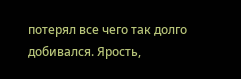потерял все чего так долго добивался. Ярость,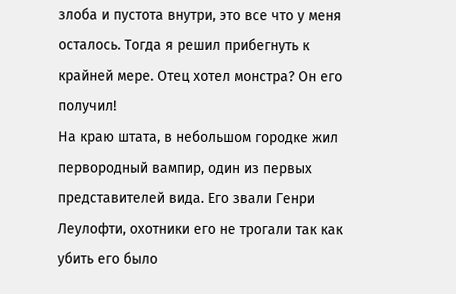злоба и пустота внутри, это все что у меня осталось. Тогда я решил прибегнуть к крайней мере. Отец хотел монстра? Он его получил!
На краю штата, в небольшом городке жил первородный вампир, один из первых представителей вида. Его звали Генри Леулофти, охотники его не трогали так как убить его было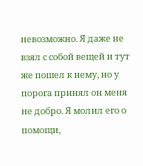невозможно. Я даже не взял с собой вещей и тут же пошел к нему, но у порога принял он меня не добро. Я молил его о помощи,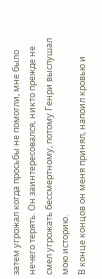затем угрожал когда просьбы не помогли, мне было нечего терять. Он заинтересовался, никто прежде не смел угрожать бессмертному, потому Генри выслушал мою историю.
В конце концов он меня принял, напоил кровью и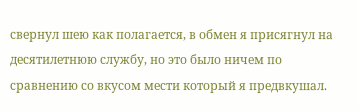свернул шею как полагается, в обмен я присягнул на десятилетнюю службу, но это было ничем по сравнению со вкусом мести который я предвкушал.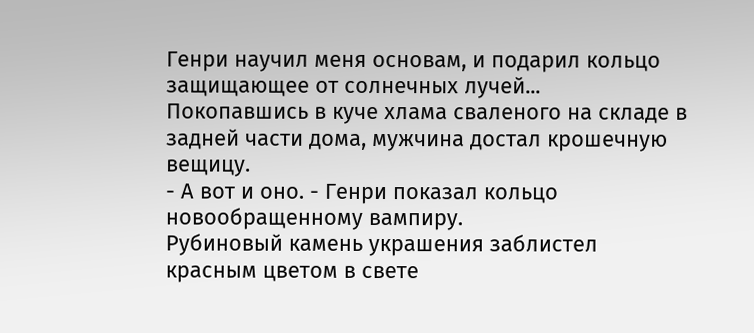Генри научил меня основам, и подарил кольцо защищающее от солнечных лучей...
Покопавшись в куче хлама сваленого на складе в задней части дома, мужчина достал крошечную вещицу.
- А вот и оно. - Генри показал кольцо новообращенному вампиру.
Рубиновый камень украшения заблистел красным цветом в свете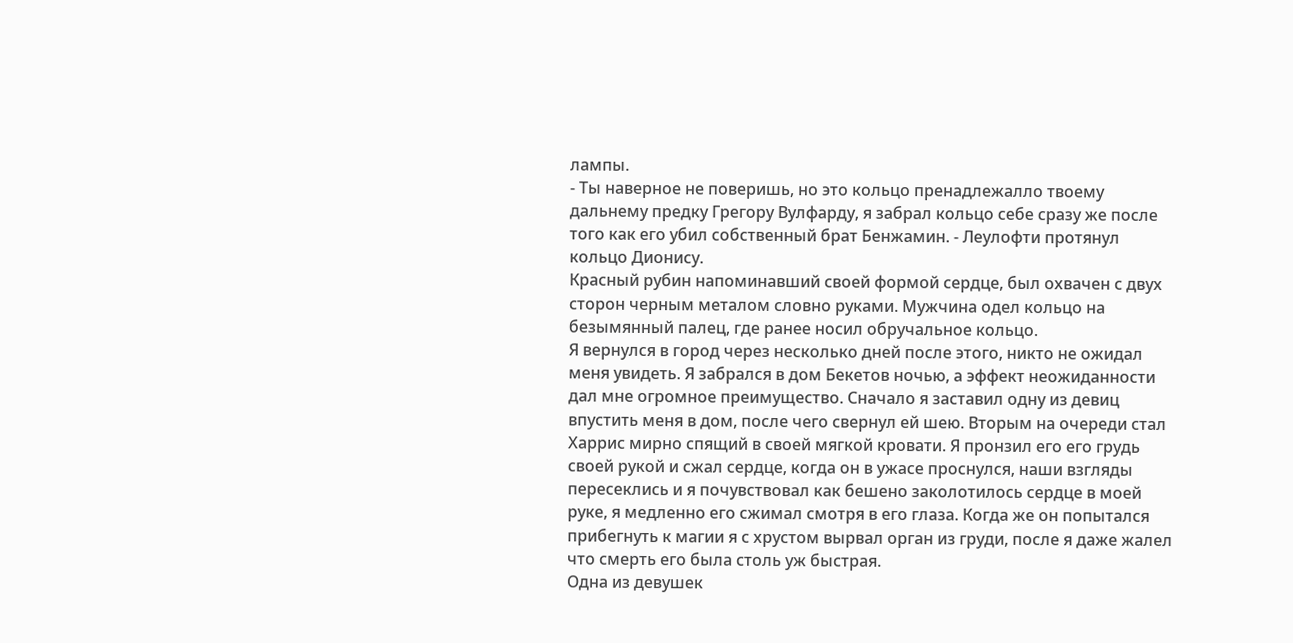лампы.
- Ты наверное не поверишь, но это кольцо пренадлежалло твоему дальнему предку Грегору Вулфарду, я забрал кольцо себе сразу же после того как его убил собственный брат Бенжамин. - Леулофти протянул кольцо Дионису.
Красный рубин напоминавший своей формой сердце, был охвачен с двух сторон черным металом словно руками. Мужчина одел кольцо на безымянный палец, где ранее носил обручальное кольцо.
Я вернулся в город через несколько дней после этого, никто не ожидал меня увидеть. Я забрался в дом Бекетов ночью, а эффект неожиданности дал мне огромное преимущество. Сначало я заставил одну из девиц впустить меня в дом, после чего свернул ей шею. Вторым на очереди стал Харрис мирно спящий в своей мягкой кровати. Я пронзил его его грудь своей рукой и сжал сердце, когда он в ужасе проснулся, наши взгляды пересеклись и я почувствовал как бешено заколотилось сердце в моей руке, я медленно его сжимал смотря в его глаза. Когда же он попытался прибегнуть к магии я с хрустом вырвал орган из груди, после я даже жалел что смерть его была столь уж быстрая.
Одна из девушек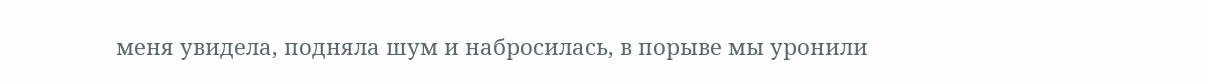меня увидела, подняла шум и набросилась, в порыве мы уронили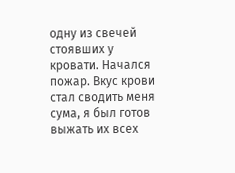одну из свечей стоявших у кровати. Начался пожар. Вкус крови стал сводить меня сума, я был готов выжать их всех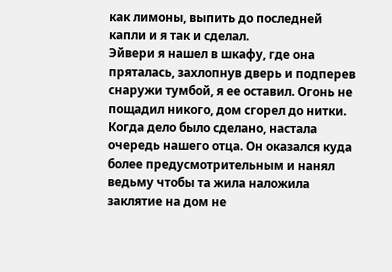как лимоны, выпить до последней капли и я так и сделал.
Эйвери я нашел в шкафу, где она пряталась, захлопнув дверь и подперев снаружи тумбой, я ее оставил. Огонь не пощадил никого, дом сгорел до нитки.
Когда дело было сделано, настала очередь нашего отца. Он оказался куда более предусмотрительным и нанял ведьму чтобы та жила наложила заклятие на дом не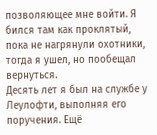позволяющее мне войти. Я бился там как проклятый, пока не нагрянули охотники, тогда я ушел, но пообещал вернуться.
Десять лет я был на службе у Леулофти, выполняя его поручения. Ещё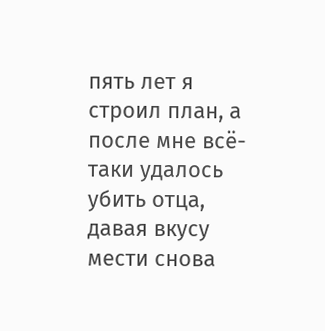пять лет я строил план, а после мне всё-таки удалось убить отца, давая вкусу мести снова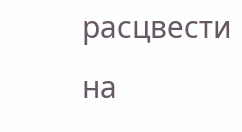расцвести на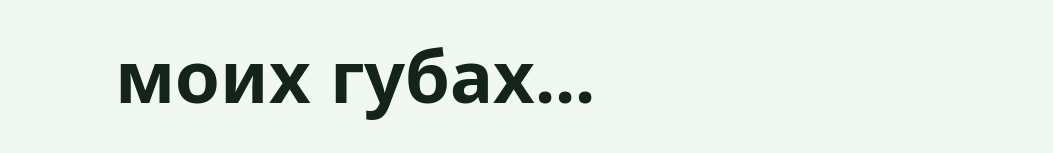моих губах...